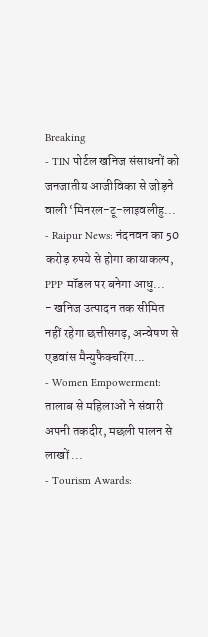Breaking
- TIN पोर्टल खनिज संसाधनों को जनजातीय आजीविका से जोड़ने वाली ‘मिनरल-टू-लाइवलीहु...
- Raipur News: नंदनवन का 50 करोड़ रुपये से होगा कायाकल्प, PPP मॉडल पर बनेगा आधु...
- खनिज उत्पादन तक सीमित नहीं रहेगा छत्तीसगढ़, अन्वेषण से एडवांस मैन्युफैक्चरिंग...
- Women Empowerment: तालाब से महिलाओं ने संवारी अपनी तकदीर, मछली पालन से लाखों ...
- Tourism Awards: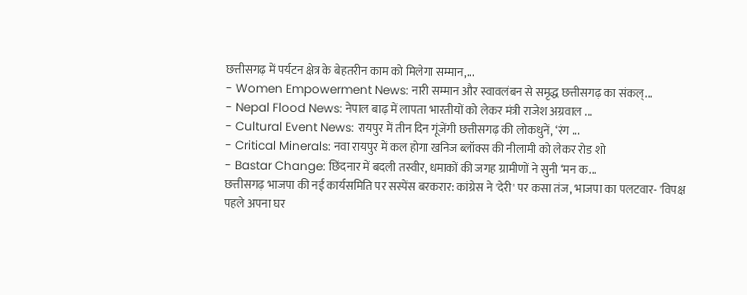छत्तीसगढ़ में पर्यटन क्षेत्र के बेहतरीन काम को मिलेगा सम्मान,...
- Women Empowerment News: नारी सम्मान और स्वावलंबन से समृद्ध छत्तीसगढ़ का संकल्...
- Nepal Flood News: नेपाल बाढ़ में लापता भारतीयों को लेकर मंत्री राजेश अग्रवाल ...
- Cultural Event News: रायपुर में तीन दिन गूंजेंगी छत्तीसगढ़ की लोकधुनें, ‘रंग ...
- Critical Minerals: नवा रायपुर में कल होगा खनिज ब्लॉक्स की नीलामी को लेकर रोड शो
- Bastar Change: छिंदनार में बदली तस्वीर, धमाकों की जगह ग्रामीणों ने सुनी ‘मन क...
छत्तीसगढ़ भाजपा की नई कार्यसमिति पर सस्पेंस बरकरार: कांग्रेस ने 'देरी' पर कसा तंज, भाजपा का पलटवार- 'विपक्ष पहले अपना घर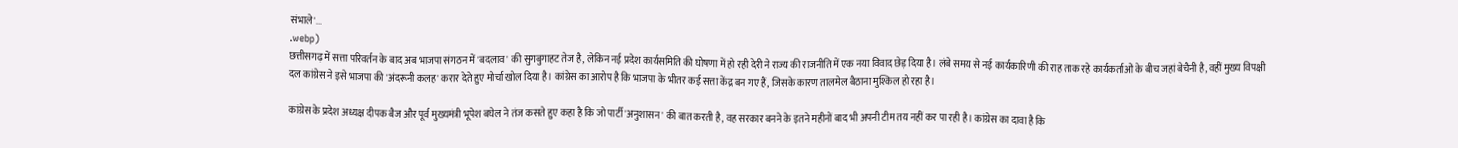संभाले'...
.webp)
छत्तीसगढ़ में सत्ता परिवर्तन के बाद अब भाजपा संगठन में 'बदलाव' की सुगबुगाहट तेज है, लेकिन नई प्रदेश कार्यसमिति की घोषणा में हो रही देरी ने राज्य की राजनीति में एक नया विवाद छेड़ दिया है। लंबे समय से नई कार्यकारिणी की राह ताक रहे कार्यकर्ताओं के बीच जहां बेचैनी है, वहीं मुख्य विपक्षी दल कांग्रेस ने इसे भाजपा की 'अंदरूनी कलह' करार देते हुए मोर्चा खोल दिया है। कांग्रेस का आरोप है कि भाजपा के भीतर कई सत्ता केंद्र बन गए हैं, जिसके कारण तालमेल बैठाना मुश्किल हो रहा है।

कांग्रेस के प्रदेश अध्यक्ष दीपक बैज और पूर्व मुख्यमंत्री भूपेश बघेल ने तंज कसते हुए कहा है कि जो पार्टी 'अनुशासन' की बात करती है, वह सरकार बनने के इतने महीनों बाद भी अपनी टीम तय नहीं कर पा रही है। कांग्रेस का दावा है कि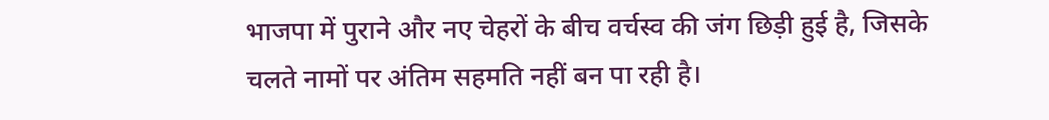भाजपा में पुराने और नए चेहरों के बीच वर्चस्व की जंग छिड़ी हुई है, जिसके चलते नामों पर अंतिम सहमति नहीं बन पा रही है।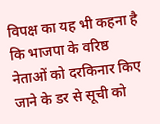विपक्ष का यह भी कहना है कि भाजपा के वरिष्ठ नेताओं को दरकिनार किए जाने के डर से सूची को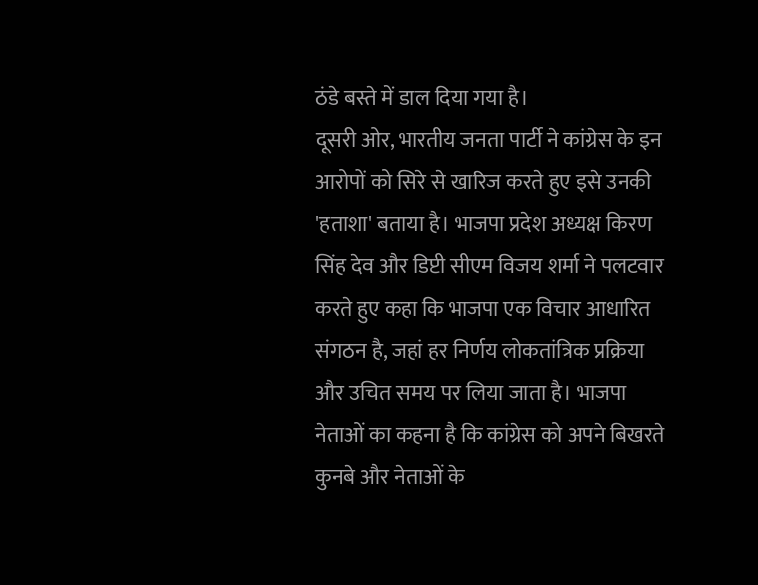ठंडे बस्ते में डाल दिया गया है।
दूसरी ओर, भारतीय जनता पार्टी ने कांग्रेस के इन आरोपों को सिरे से खारिज करते हुए इसे उनकी 'हताशा' बताया है। भाजपा प्रदेश अध्यक्ष किरण सिंह देव और डिप्टी सीएम विजय शर्मा ने पलटवार करते हुए कहा कि भाजपा एक विचार आधारित संगठन है, जहां हर निर्णय लोकतांत्रिक प्रक्रिया और उचित समय पर लिया जाता है। भाजपा नेताओं का कहना है कि कांग्रेस को अपने बिखरते कुनबे और नेताओं के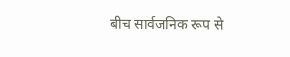बीच सार्वजनिक रूप से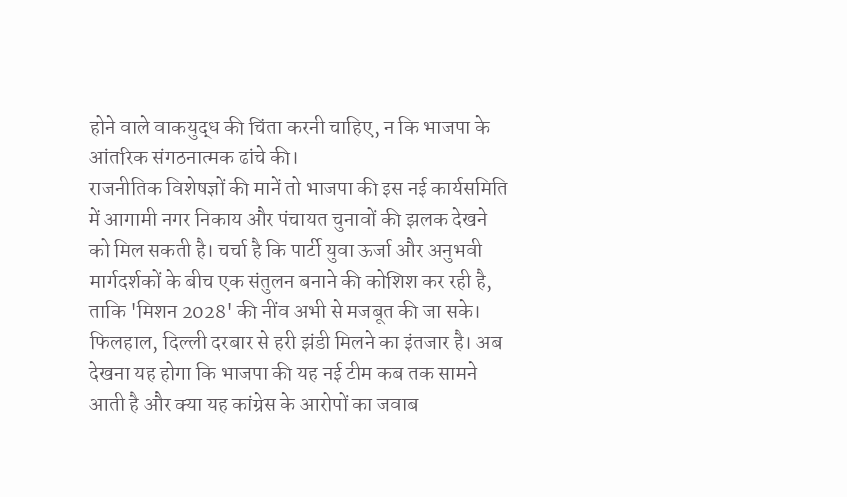होने वाले वाकयुद्ध की चिंता करनी चाहिए, न कि भाजपा के आंतरिक संगठनात्मक ढांचे की।
राजनीतिक विशेषज्ञों की मानें तो भाजपा की इस नई कार्यसमिति में आगामी नगर निकाय और पंचायत चुनावों की झलक देखने को मिल सकती है। चर्चा है कि पार्टी युवा ऊर्जा और अनुभवी मार्गदर्शकों के बीच एक संतुलन बनाने की कोशिश कर रही है, ताकि 'मिशन 2028' की नींव अभी से मजबूत की जा सके। फिलहाल, दिल्ली दरबार से हरी झंडी मिलने का इंतजार है। अब देखना यह होगा कि भाजपा की यह नई टीम कब तक सामने आती है और क्या यह कांग्रेस के आरोपों का जवाब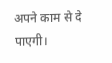अपने काम से दे पाएगी।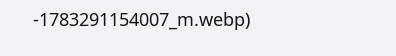-1783291154007_m.webp)